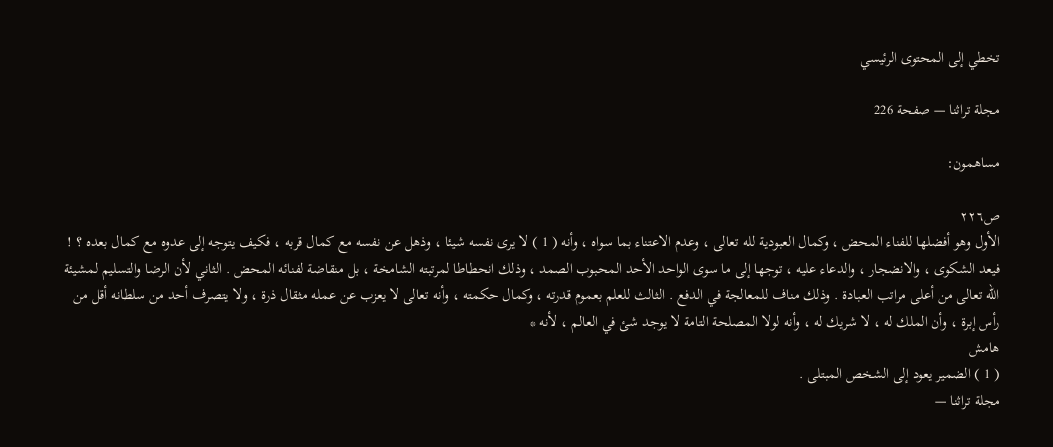تخطي إلى المحتوى الرئيسي

مجلة تراثنا — صفحة 226

مساهمون:

ص٢٢٦
الأول وهو أفضلها للفناء المحض ، وكمال العبودية لله تعالى ، وعدم الاعتناء بما سواه ، وأنه ( 1 ) لا يرى نفسه شيئا ، وذهل عن نفسه مع كمال قربه ، فكيف يتوجه إلى عدوه مع كمال بعده ؟ ! فيعد الشكوى ، والانضجار ، والدعاء عليه ، توجها إلى ما سوى الواحد الأحد المحبوب الصمد ، وذلك انحطاطا لمرتبته الشامخة ، بل منقاضة لفنائه المحض . الثاني لأن الرضا والتسليم لمشيئة الله تعالى من أعلى مراتب العبادة . وذلك مناف للمعالجة في الدفع . الثالث للعلم بعموم قدرته ، وكمال حكمته ، وأنه تعالى لا يعزب عن عمله مثقال ذرة ، ولا يتصرف أحد من سلطانه أقل من رأس إبرة ، وأن الملك له ، لا شريك له ، وأنه لولا المصلحة التامة لا يوجد شئ في العالم ، لأنه *
هامش
( 1 ) الضمير يعود إلى الشخص المبتلى .
مجلة تراثنا —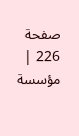صفحة 226 | مؤسسة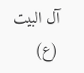آل البيت (ع)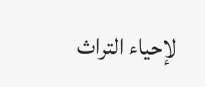لإحياء التراث